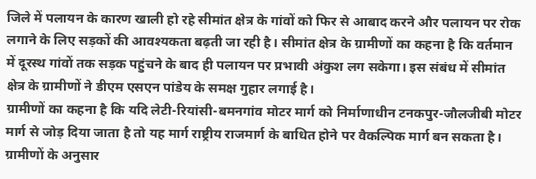जिले में पलायन के कारण खाली हो रहे सीमांत क्षेत्र के गांवों को फिर से आबाद करने और पलायन पर रोक लगाने के लिए सड़कों की आवश्यकता बढ़ती जा रही है। सीमांत क्षेत्र के ग्रामीणों का कहना है कि वर्तमान में दूरस्थ गांवों तक सड़क पहुंचने के बाद ही पलायन पर प्रभावी अंकुश लग सकेगा। इस संबंध में सीमांत क्षेत्र के ग्रामीणों ने डीएम एसएन पांडेय के समक्ष गुहार लगाई है।
ग्रामीणों का कहना है कि यदि लेटी-रियांसी-बमनगांव मोटर मार्ग को निर्माणाधीन टनकपुर-जौलजीबी मोटर मार्ग से जोड़ दिया जाता है तो यह मार्ग राष्ट्रीय राजमार्ग के बाधित होने पर वैकल्पिक मार्ग बन सकता है। ग्रामीणों के अनुसार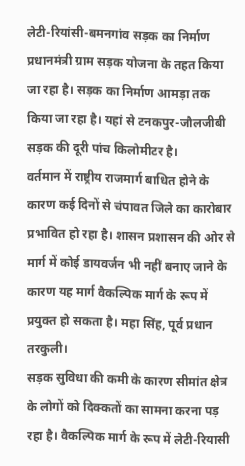लेटी-रियांसी-बमनगांव सड़क का निर्माण प्रधानमंत्री ग्राम सड़क योजना के तहत किया जा रहा है। सड़क का निर्माण आमड़ा तक किया जा रहा है। यहां से टनकपुर-जौलजीबी सड़क की दूरी पांच किलोमीटर है।
वर्तमान में राष्ट्रीय राजमार्ग बाधित होने के कारण कई दिनों से चंपावत जिले का कारोबार प्रभावित हो रहा है। शासन प्रशासन की ओर से मार्ग में कोई डायवर्जन भी नहीं बनाए जाने के कारण यह मार्ग वैकल्पिक मार्ग के रूप में प्रयुक्त हो सकता है। महा सिंह, पूर्व प्रधान तरकुली।
सड़क सुविधा की कमी के कारण सीमांत क्षेत्र के लोगों को दिक्कतों का सामना करना पड़ रहा है। वैकल्पिक मार्ग के रूप में लेटी-रियासी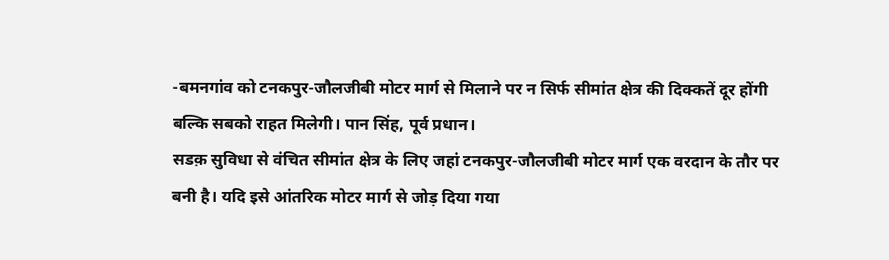-बमनगांव को टनकपुर-जौलजीबी मोटर मार्ग से मिलाने पर न सिर्फ सीमांत क्षेत्र की दिक्कतें दूर होंगी बल्कि सबको राहत मिलेगी। पान सिंह, पूर्व प्रधान।
सडक़ सुविधा से वंचित सीमांत क्षेत्र के लिए जहां टनकपुर-जौलजीबी मोटर मार्ग एक वरदान के तौर पर बनी है। यदि इसे आंतरिक मोटर मार्ग से जोड़ दिया गया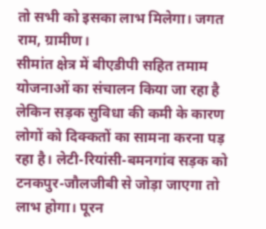तो सभी को इसका लाभ मिलेगा। जगत राम, ग्रामीण।
सीमांत क्षेत्र में बीएडीपी सहित तमाम योजनाओं का संचालन किया जा रहा है लेकिन सड़क सुविधा की कमी के कारण लोगों को दिक्कतों का सामना करना पड़ रहा है। लेटी-रियांसी-बमनगांव सड़क को टनकपुर-जौलजीबी से जोड़ा जाएगा तो लाभ होगा। पूरन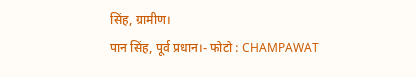सिंह, ग्रामीण।
पान सिंह, पूर्व प्रधान।- फोटो : CHAMPAWAT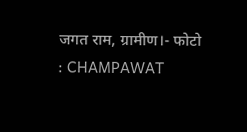जगत राम, ग्रामीण।- फोटो : CHAMPAWAT